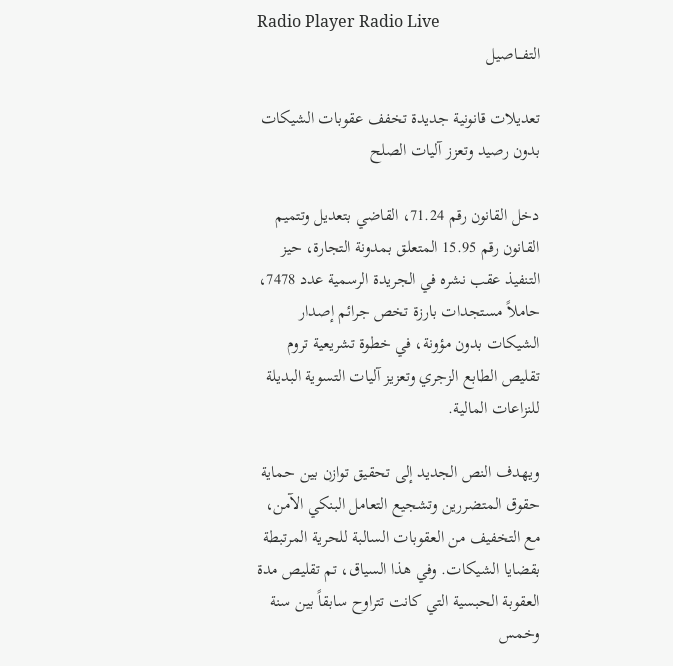Radio Player Radio Live
التفـــاصيل

تعديلات قانونية جديدة تخفف عقوبات الشيكات بدون رصيد وتعزز آليات الصلح

دخل القانون رقم 71.24، القاضي بتعديل وتتميم القانون رقم 15.95 المتعلق بمدونة التجارة، حيز التنفيذ عقب نشره في الجريدة الرسمية عدد 7478، حاملاً مستجدات بارزة تخص جرائم إصدار الشيكات بدون مؤونة، في خطوة تشريعية تروم تقليص الطابع الزجري وتعزيز آليات التسوية البديلة للنزاعات المالية.

ويهدف النص الجديد إلى تحقيق توازن بين حماية حقوق المتضررين وتشجيع التعامل البنكي الآمن، مع التخفيف من العقوبات السالبة للحرية المرتبطة بقضايا الشيكات. وفي هذا السياق، تم تقليص مدة العقوبة الحبسية التي كانت تتراوح سابقاً بين سنة وخمس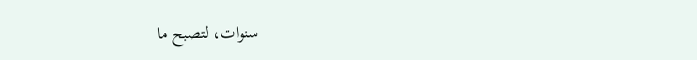سنوات، لتصبح ما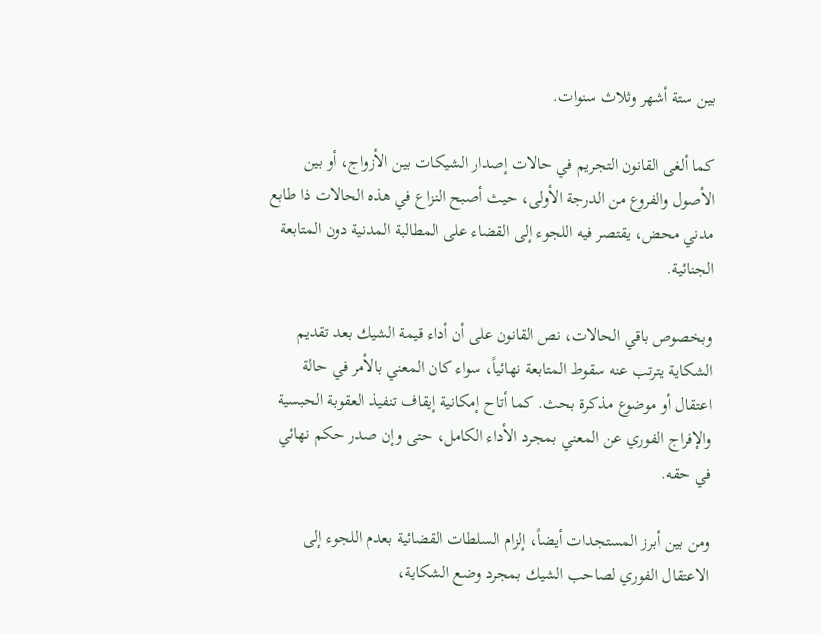بين ستة أشهر وثلاث سنوات.

كما ألغى القانون التجريم في حالات إصدار الشيكات بين الأزواج، أو بين الأصول والفروع من الدرجة الأولى، حيث أصبح النزاع في هذه الحالات ذا طابع مدني محض، يقتصر فيه اللجوء إلى القضاء على المطالبة المدنية دون المتابعة الجنائية.

وبخصوص باقي الحالات، نص القانون على أن أداء قيمة الشيك بعد تقديم الشكاية يترتب عنه سقوط المتابعة نهائياً، سواء كان المعني بالأمر في حالة اعتقال أو موضوع مذكرة بحث. كما أتاح إمكانية إيقاف تنفيذ العقوبة الحبسية والإفراج الفوري عن المعني بمجرد الأداء الكامل، حتى وإن صدر حكم نهائي في حقه.

ومن بين أبرز المستجدات أيضاً، إلزام السلطات القضائية بعدم اللجوء إلى الاعتقال الفوري لصاحب الشيك بمجرد وضع الشكاية،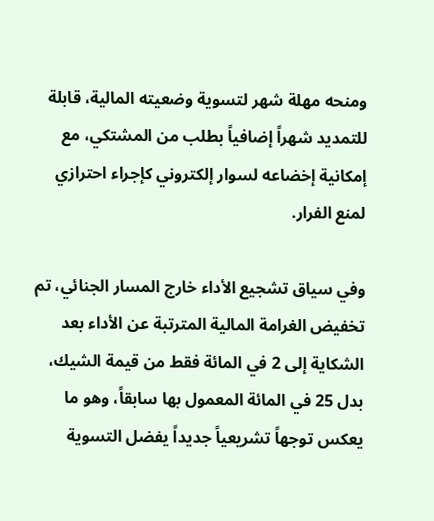ومنحه مهلة شهر لتسوية وضعيته المالية، قابلة للتمديد شهراً إضافياً بطلب من المشتكي، مع إمكانية إخضاعه لسوار إلكتروني كإجراء احترازي لمنع الفرار.

وفي سياق تشجيع الأداء خارج المسار الجنائي، تم تخفيض الغرامة المالية المترتبة عن الأداء بعد الشكاية إلى 2 في المائة فقط من قيمة الشيك، بدل 25 في المائة المعمول بها سابقاً، وهو ما يعكس توجهاً تشريعياً جديداً يفضل التسوية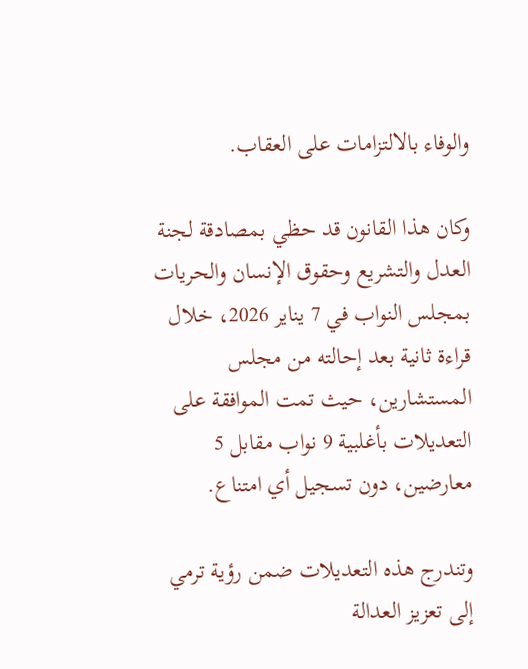والوفاء بالالتزامات على العقاب.

وكان هذا القانون قد حظي بمصادقة لجنة العدل والتشريع وحقوق الإنسان والحريات بمجلس النواب في 7 يناير 2026، خلال قراءة ثانية بعد إحالته من مجلس المستشارين، حيث تمت الموافقة على التعديلات بأغلبية 9 نواب مقابل 5 معارضين، دون تسجيل أي امتناع.

وتندرج هذه التعديلات ضمن رؤية ترمي إلى تعزيز العدالة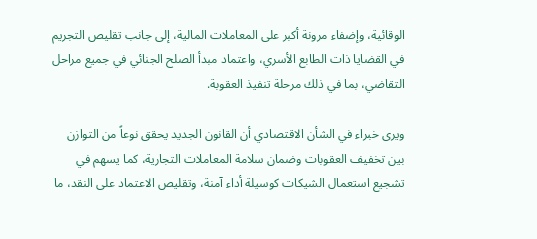الوقائية، وإضفاء مرونة أكبر على المعاملات المالية، إلى جانب تقليص التجريم في القضايا ذات الطابع الأسري، واعتماد مبدأ الصلح الجنائي في جميع مراحل التقاضي، بما في ذلك مرحلة تنفيذ العقوبة.

ويرى خبراء في الشأن الاقتصادي أن القانون الجديد يحقق نوعاً من التوازن بين تخفيف العقوبات وضمان سلامة المعاملات التجارية، كما يسهم في تشجيع استعمال الشيكات كوسيلة أداء آمنة، وتقليص الاعتماد على النقد، ما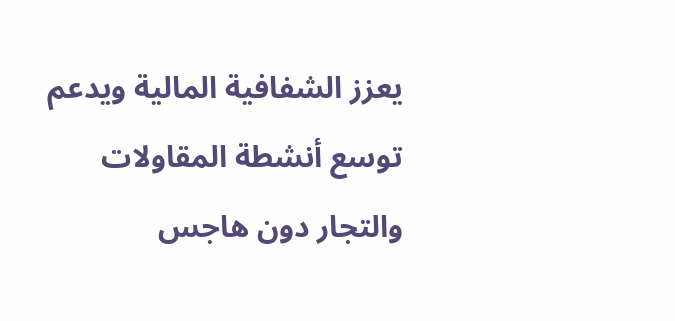يعزز الشفافية المالية ويدعم توسع أنشطة المقاولات والتجار دون هاجس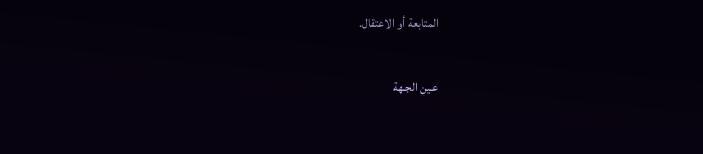المتابعة أو الاعتقال.

عـين الجـهة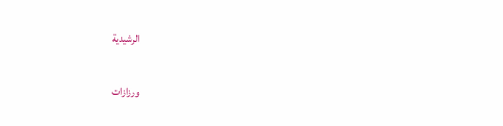الرشيدية

ورزازات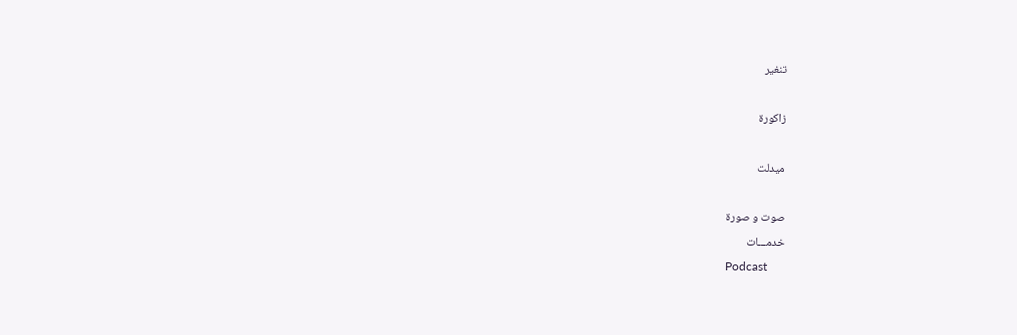تنغير

زاكورة

ميدلت

صوت و صورة
خدمـــات
Podcast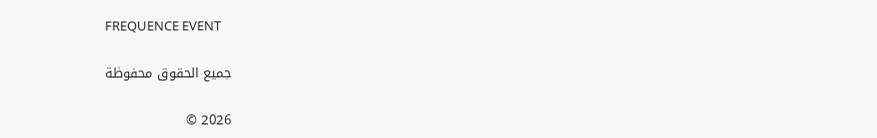FREQUENCE EVENT

جميع الحقوق محفوظة

2026 ©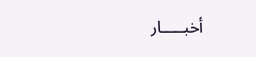أخبـــــار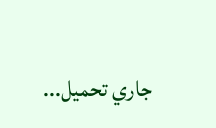جاري تحميل...